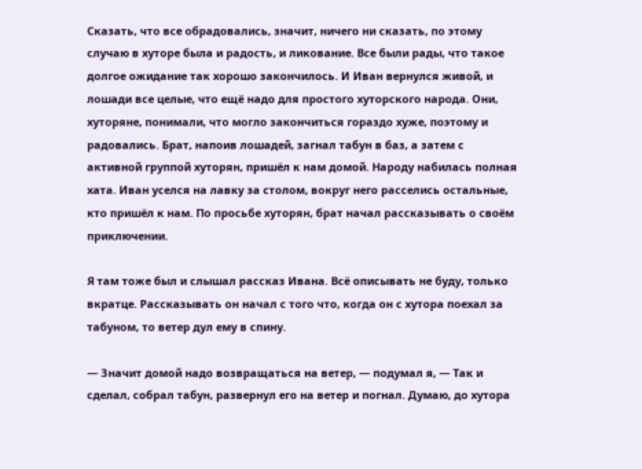Сказать, что все обрадовались, значит, ничего ни сказать, по этому случаю в хуторе была и радость, и ликование. Все были рады, что такое долгое ожидание так хорошо закончилось. И Иван вернулся живой, и лошади все целые, что ещё надо для простого хуторского народа. Они, хуторяне, понимали, что могло закончиться гораздо хуже, поэтому и радовались. Брат, напоив лошадей, загнал табун в баз, а затем с активной группой хуторян, пришёл к нам домой. Народу набилась полная хата. Иван уселся на лавку за столом, вокруг него расселись остальные, кто пришёл к нам. По просьбе хуторян, брат начал рассказывать о своём приключении.

Я там тоже был и слышал рассказ Ивана. Всё описывать не буду, только вкратце. Рассказывать он начал с того что, когда он с хутора поехал за табуном, то ветер дул ему в спину.

— Значит домой надо возвращаться на ветер, — подумал я, — Так и сделал, собрал табун, развернул его на ветер и погнал. Думаю, до хутора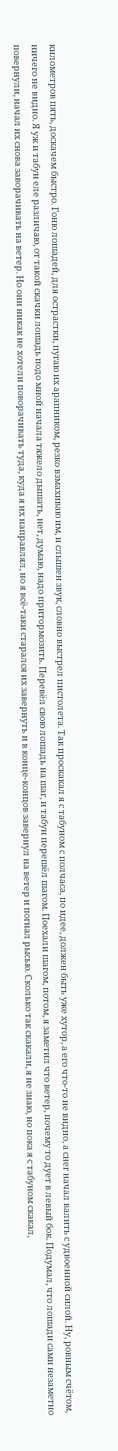километров пять, доскачем быстро. Гоню лошадей, для острастки, пугаю их арапником, резко взмахиваю им, и слышен звук, словно выстрел пистолета. Так проскакал я с табуном с полчаса, по идее, должен быть уже хутор, а его что-то не видно, а снег начал валить с удвоенной силой. Ну, ровным счётом, ничего не видно. Я уж и табун еле различаю, от такой скачки лошадь подо мной начала тяжело дышать, нет, думаю, надо притормозить. Перевёл свою лошадь на шаг, и табун перешёл шагом. Поехали шагом, потом, я заметил что ветер, почему то дует в левый бок. Подумал, что лошади сами незаметно повернули, начал их снова заворачивать на ветер. Но они никак не хотели поворачивать туда, куда я их направлял, но я всё-таки старался их завернуть и в конце-концов завернул на ветер и погнал рысью. Сколько так скакали, я не знаю, но пока я с табуном скакал,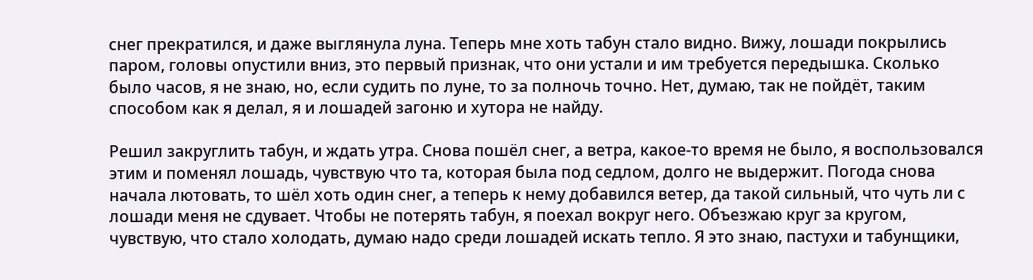снег прекратился, и даже выглянула луна. Теперь мне хоть табун стало видно. Вижу, лошади покрылись паром, головы опустили вниз, это первый признак, что они устали и им требуется передышка. Сколько было часов, я не знаю, но, если судить по луне, то за полночь точно. Нет, думаю, так не пойдёт, таким способом как я делал, я и лошадей загоню и хутора не найду.

Решил закруглить табун, и ждать утра. Снова пошёл снег, а ветра, какое-то время не было, я воспользовался этим и поменял лошадь, чувствую что та, которая была под седлом, долго не выдержит. Погода снова начала лютовать, то шёл хоть один снег, а теперь к нему добавился ветер, да такой сильный, что чуть ли с лошади меня не сдувает. Чтобы не потерять табун, я поехал вокруг него. Объезжаю круг за кругом, чувствую, что стало холодать, думаю надо среди лошадей искать тепло. Я это знаю, пастухи и табунщики,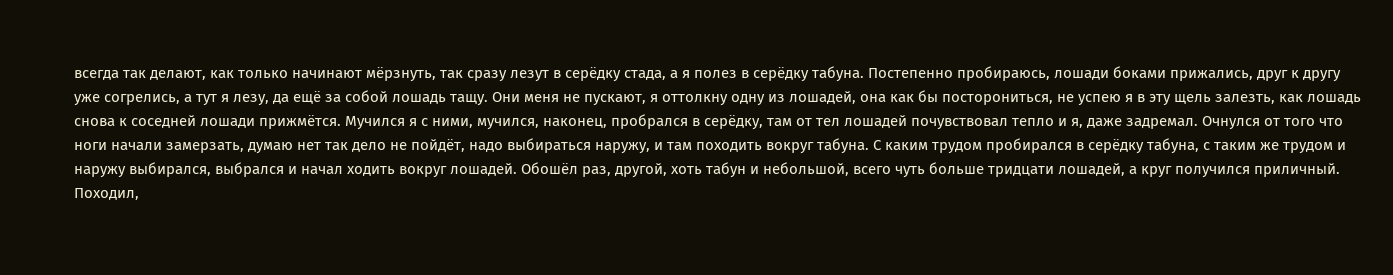всегда так делают, как только начинают мёрзнуть, так сразу лезут в серёдку стада, а я полез в серёдку табуна. Постепенно пробираюсь, лошади боками прижались, друг к другу уже согрелись, а тут я лезу, да ещё за собой лошадь тащу. Они меня не пускают, я оттолкну одну из лошадей, она как бы посторониться, не успею я в эту щель залезть, как лошадь снова к соседней лошади прижмётся. Мучился я с ними, мучился, наконец, пробрался в серёдку, там от тел лошадей почувствовал тепло и я, даже задремал. Очнулся от того что ноги начали замерзать, думаю нет так дело не пойдёт, надо выбираться наружу, и там походить вокруг табуна. С каким трудом пробирался в серёдку табуна, с таким же трудом и наружу выбирался, выбрался и начал ходить вокруг лошадей. Обошёл раз, другой, хоть табун и небольшой, всего чуть больше тридцати лошадей, а круг получился приличный. Походил,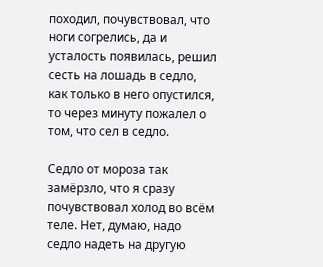походил, почувствовал, что ноги согрелись, да и усталость появилась, решил сесть на лошадь в седло, как только в него опустился, то через минуту пожалел о том, что сел в седло.

Седло от мороза так замёрзло, что я сразу почувствовал холод во всём теле. Нет, думаю, надо седло надеть на другую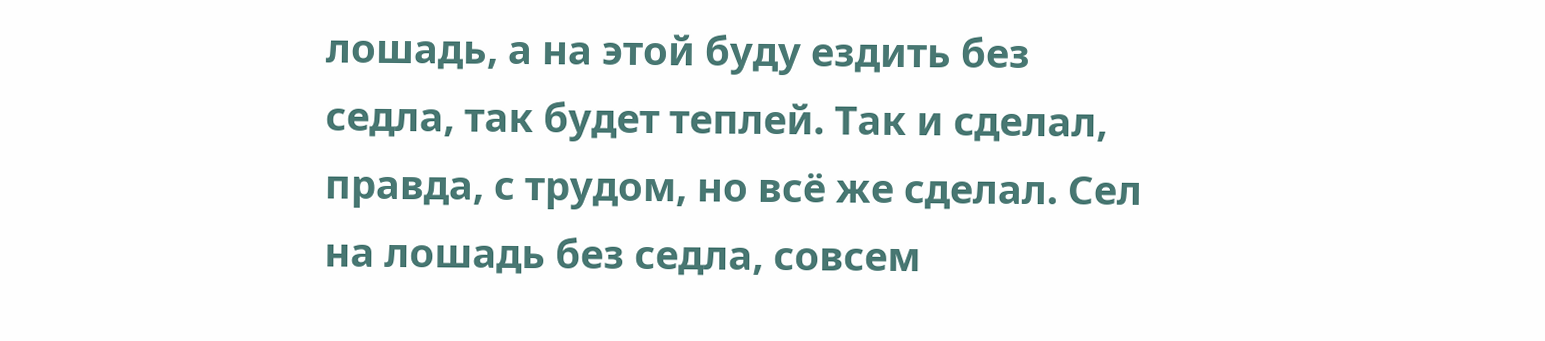лошадь, а на этой буду ездить без седла, так будет теплей. Так и сделал, правда, с трудом, но всё же сделал. Сел на лошадь без седла, совсем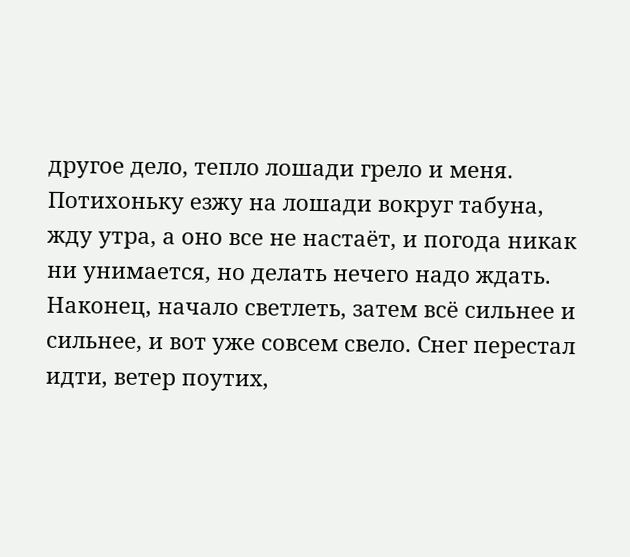другое дело, тепло лошади грело и меня. Потихоньку езжу на лошади вокруг табуна, жду утра, а оно все не настаёт, и погода никак ни унимается, но делать нечего надо ждать. Наконец, начало светлеть, затем всё сильнее и сильнее, и вот уже совсем свело. Снег перестал идти, ветер поутих,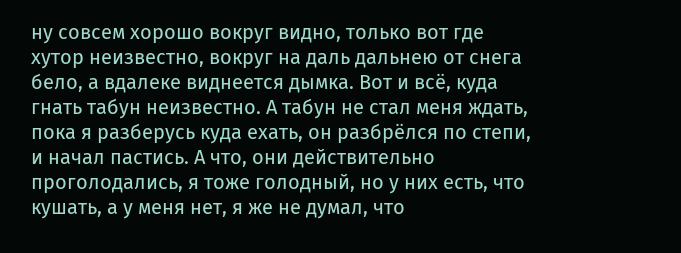ну совсем хорошо вокруг видно, только вот где хутор неизвестно, вокруг на даль дальнею от снега бело, а вдалеке виднеется дымка. Вот и всё, куда гнать табун неизвестно. А табун не стал меня ждать, пока я разберусь куда ехать, он разбрёлся по степи, и начал пастись. А что, они действительно проголодались, я тоже голодный, но у них есть, что кушать, а у меня нет, я же не думал, что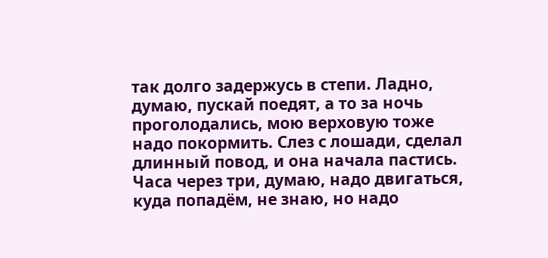так долго задержусь в степи. Ладно, думаю, пускай поедят, а то за ночь проголодались, мою верховую тоже надо покормить. Слез с лошади, сделал длинный повод, и она начала пастись. Часа через три, думаю, надо двигаться, куда попадём, не знаю, но надо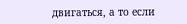двигаться, а то если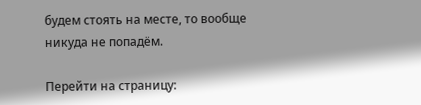будем стоять на месте, то вообще никуда не попадём.

Перейти на страницу: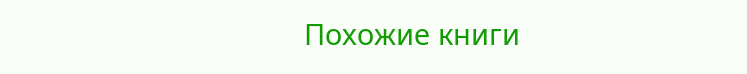Похожие книги